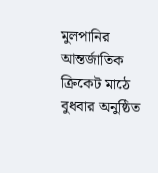মুলপানির আন্তর্জাতিক ক্রিকেট মাঠে বুধবার অনুষ্ঠিত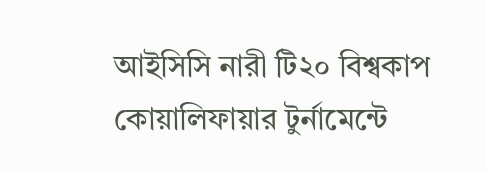আইসিসি নারী টি২০ বিশ্বকাপ কোয়ালিফায়ার টুর্নামেন্টে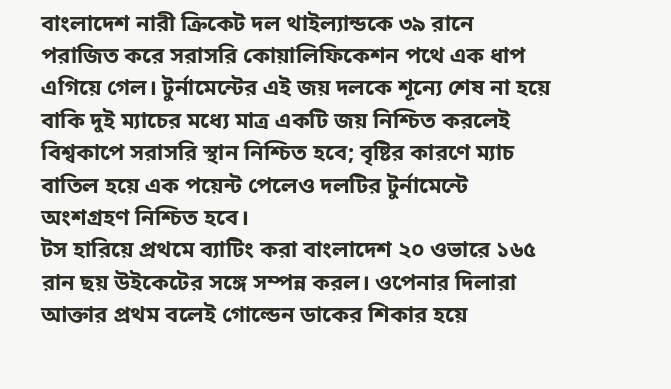বাংলাদেশ নারী ক্রিকেট দল থাইল্যান্ডকে ৩৯ রানে পরাজিত করে সরাসরি কোয়ালিফিকেশন পথে এক ধাপ এগিয়ে গেল। টুর্নামেন্টের এই জয় দলকে শূন্যে শেষ না হয়ে বাকি দুই ম্যাচের মধ্যে মাত্র একটি জয় নিশ্চিত করলেই বিশ্বকাপে সরাসরি স্থান নিশ্চিত হবে; বৃষ্টির কারণে ম্যাচ বাতিল হয়ে এক পয়েন্ট পেলেও দলটির টুর্নামেন্টে অংশগ্রহণ নিশ্চিত হবে।
টস হারিয়ে প্রথমে ব্যাটিং করা বাংলাদেশ ২০ ওভারে ১৬৫ রান ছয় উইকেটের সঙ্গে সম্পন্ন করল। ওপেনার দিলারা আক্তার প্রথম বলেই গোল্ডেন ডাকের শিকার হয়ে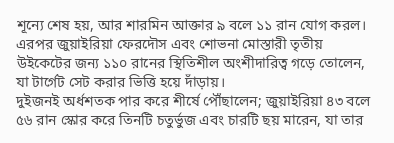শূন্যে শেষ হয়, আর শারমিন আক্তার ৯ বলে ১১ রান যোগ করল। এরপর জুয়াইরিয়া ফেরদৌস এবং শোভনা মোস্তারী তৃতীয় উইকেটের জন্য ১১০ রানের স্থিতিশীল অংশীদারিত্ব গড়ে তোলেন, যা টার্গেট সেট করার ভিত্তি হয়ে দাঁড়ায়।
দুইজনই অর্ধশতক পার করে শীর্ষে পৌঁছালেন; জুয়াইরিয়া ৪৩ বলে ৫৬ রান স্কোর করে তিনটি চতুর্ভুজ এবং চারটি ছয় মারেন, যা তার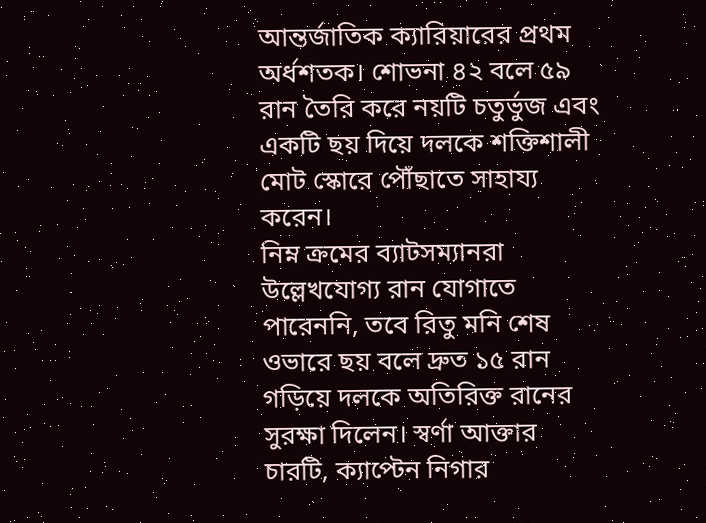আন্তর্জাতিক ক্যারিয়ারের প্রথম অর্ধশতক। শোভনা ৪২ বলে ৫৯ রান তৈরি করে নয়টি চতুর্ভুজ এবং একটি ছয় দিয়ে দলকে শক্তিশালী মোট স্কোরে পৌঁছাতে সাহায্য করেন।
নিম্ন ক্রমের ব্যাটসম্যানরা উল্লেখযোগ্য রান যোগাতে পারেননি, তবে রিতু মনি শেষ ওভারে ছয় বলে দ্রুত ১৫ রান গড়িয়ে দলকে অতিরিক্ত রানের সুরক্ষা দিলেন। স্বর্ণা আক্তার চারটি, ক্যাপ্টেন নিগার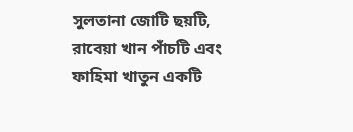সুলতানা জোটি ছয়টি, রাবেয়া খান পাঁচটি এবং ফাহিমা খাতুন একটি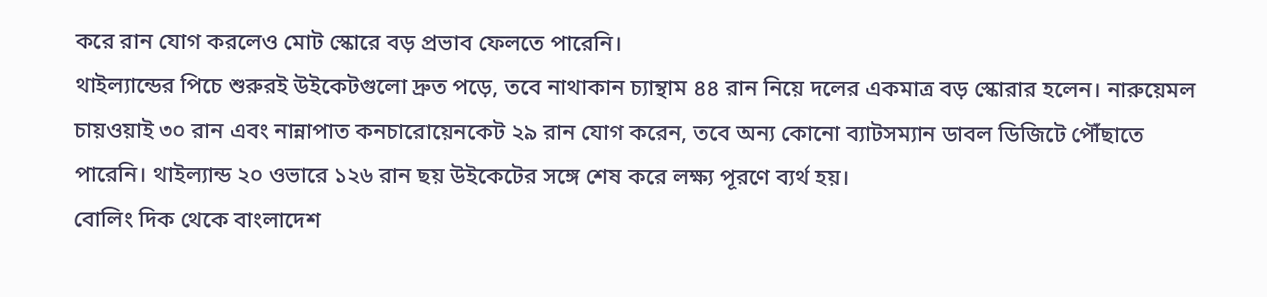করে রান যোগ করলেও মোট স্কোরে বড় প্রভাব ফেলতে পারেনি।
থাইল্যান্ডের পিচে শুরুরই উইকেটগুলো দ্রুত পড়ে, তবে নাথাকান চ্যান্থাম ৪৪ রান নিয়ে দলের একমাত্র বড় স্কোরার হলেন। নারুয়েমল চায়ওয়াই ৩০ রান এবং নান্নাপাত কনচারোয়েনকেট ২৯ রান যোগ করেন, তবে অন্য কোনো ব্যাটসম্যান ডাবল ডিজিটে পৌঁছাতে পারেনি। থাইল্যান্ড ২০ ওভারে ১২৬ রান ছয় উইকেটের সঙ্গে শেষ করে লক্ষ্য পূরণে ব্যর্থ হয়।
বোলিং দিক থেকে বাংলাদেশ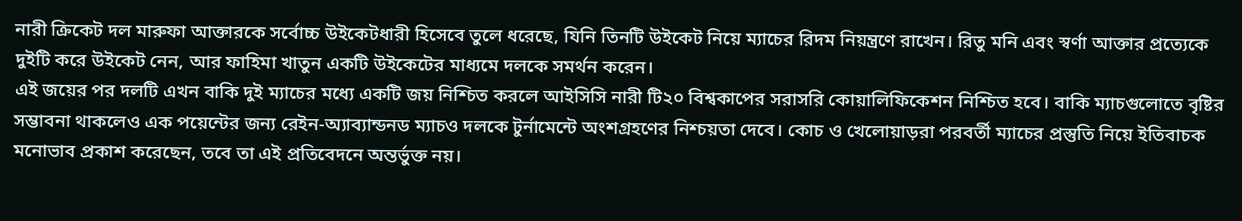নারী ক্রিকেট দল মারুফা আক্তারকে সর্বোচ্চ উইকেটধারী হিসেবে তুলে ধরেছে, যিনি তিনটি উইকেট নিয়ে ম্যাচের রিদম নিয়ন্ত্রণে রাখেন। রিতু মনি এবং স্বর্ণা আক্তার প্রত্যেকে দুইটি করে উইকেট নেন, আর ফাহিমা খাতুন একটি উইকেটের মাধ্যমে দলকে সমর্থন করেন।
এই জয়ের পর দলটি এখন বাকি দুই ম্যাচের মধ্যে একটি জয় নিশ্চিত করলে আইসিসি নারী টি২০ বিশ্বকাপের সরাসরি কোয়ালিফিকেশন নিশ্চিত হবে। বাকি ম্যাচগুলোতে বৃষ্টির সম্ভাবনা থাকলেও এক পয়েন্টের জন্য রেইন-অ্যাব্যান্ডনড ম্যাচও দলকে টুর্নামেন্টে অংশগ্রহণের নিশ্চয়তা দেবে। কোচ ও খেলোয়াড়রা পরবর্তী ম্যাচের প্রস্তুতি নিয়ে ইতিবাচক মনোভাব প্রকাশ করেছেন, তবে তা এই প্রতিবেদনে অন্তর্ভুক্ত নয়।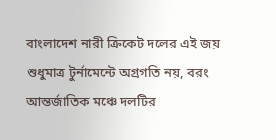বাংলাদেশ নারী ক্রিকেট দলের এই জয় শুধুমাত্র টুর্নামেন্টে অগ্রগতি নয়, বরং আন্তর্জাতিক মঞ্চে দলটির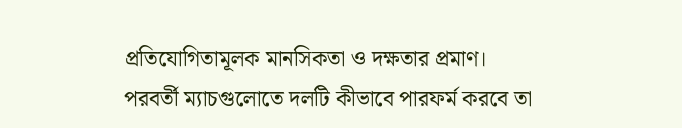প্রতিযোগিতামূলক মানসিকতা ও দক্ষতার প্রমাণ। পরবর্তী ম্যাচগুলোতে দলটি কীভাবে পারফর্ম করবে তা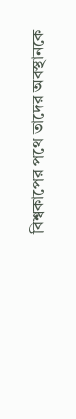বিশ্বকাপের পথে তাদের অবস্থানকে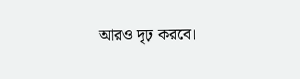আরও দৃঢ় করবে।